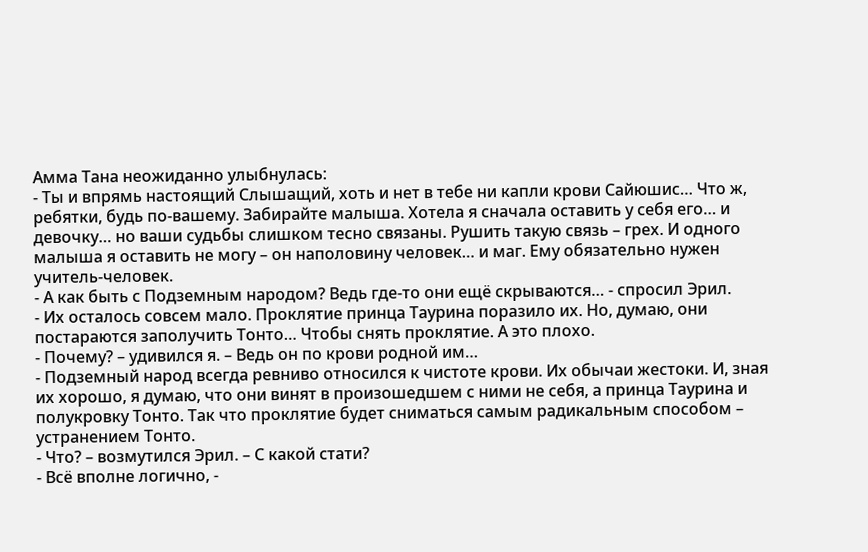Амма Тана неожиданно улыбнулась:
- Ты и впрямь настоящий Слышащий, хоть и нет в тебе ни капли крови Сайюшис… Что ж, ребятки, будь по-вашему. Забирайте малыша. Хотела я сначала оставить у себя его… и девочку… но ваши судьбы слишком тесно связаны. Рушить такую связь – грех. И одного малыша я оставить не могу – он наполовину человек… и маг. Ему обязательно нужен учитель-человек.
- А как быть с Подземным народом? Ведь где-то они ещё скрываются… - спросил Эрил.
- Их осталось совсем мало. Проклятие принца Таурина поразило их. Но, думаю, они постараются заполучить Тонто… Чтобы снять проклятие. А это плохо.
- Почему? – удивился я. – Ведь он по крови родной им…
- Подземный народ всегда ревниво относился к чистоте крови. Их обычаи жестоки. И, зная их хорошо, я думаю, что они винят в произошедшем с ними не себя, а принца Таурина и полукровку Тонто. Так что проклятие будет сниматься самым радикальным способом – устранением Тонто.
- Что? – возмутился Эрил. – С какой стати?
- Всё вполне логично, -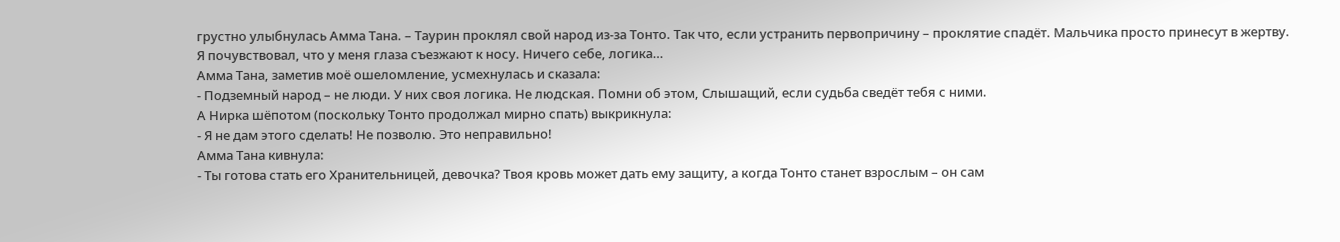грустно улыбнулась Амма Тана. – Таурин проклял свой народ из-за Тонто. Так что, если устранить первопричину – проклятие спадёт. Мальчика просто принесут в жертву.
Я почувствовал, что у меня глаза съезжают к носу. Ничего себе, логика…
Амма Тана, заметив моё ошеломление, усмехнулась и сказала:
- Подземный народ – не люди. У них своя логика. Не людская. Помни об этом, Слышащий, если судьба сведёт тебя с ними.
А Нирка шёпотом (поскольку Тонто продолжал мирно спать) выкрикнула:
- Я не дам этого сделать! Не позволю. Это неправильно!
Амма Тана кивнула:
- Ты готова стать его Хранительницей, девочка? Твоя кровь может дать ему защиту, а когда Тонто станет взрослым – он сам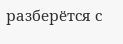разберётся с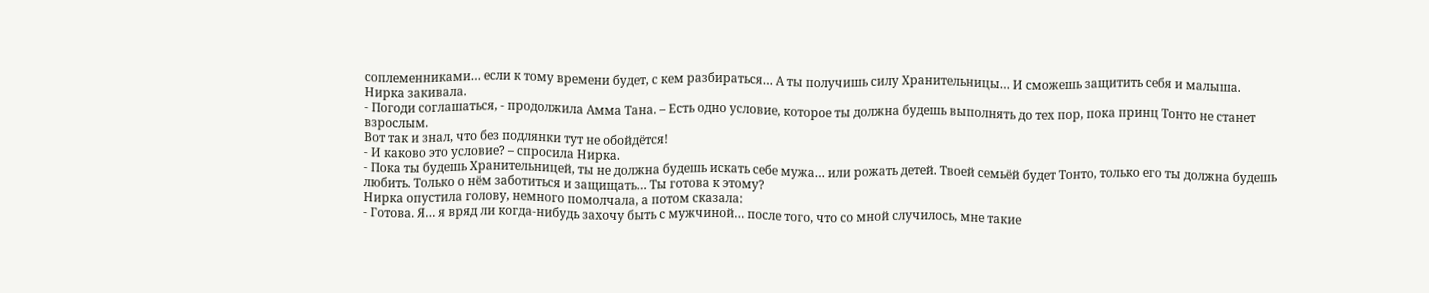соплеменниками… если к тому времени будет, с кем разбираться… А ты получишь силу Хранительницы… И сможешь защитить себя и малыша.
Нирка закивала.
- Погоди соглашаться, - продолжила Амма Тана. – Есть одно условие, которое ты должна будешь выполнять до тех пор, пока принц Тонто не станет взрослым.
Вот так и знал, что без подлянки тут не обойдётся!
- И каково это условие? – спросила Нирка.
- Пока ты будешь Хранительницей, ты не должна будешь искать себе мужа… или рожать детей. Твоей семьёй будет Тонто, только его ты должна будешь любить. Только о нём заботиться и защищать… Ты готова к этому?
Нирка опустила голову, немного помолчала, а потом сказала:
- Готова. Я… я вряд ли когда-нибудь захочу быть с мужчиной… после того, что со мной случилось, мне такие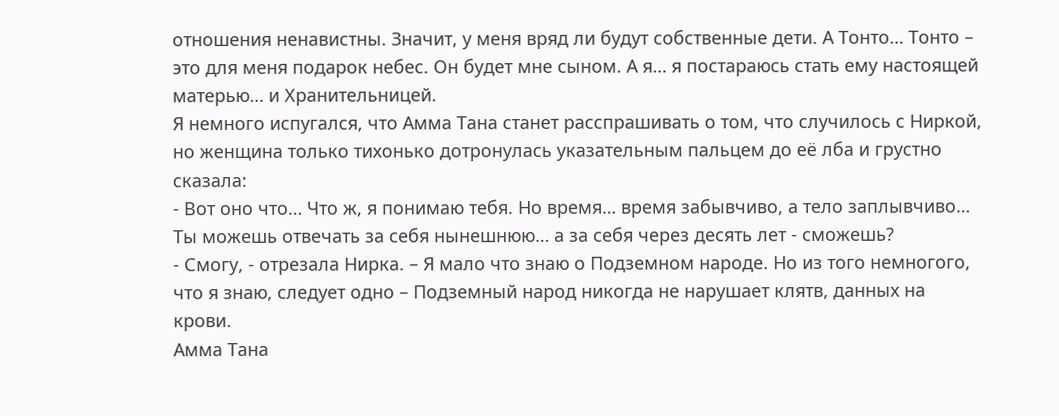отношения ненавистны. Значит, у меня вряд ли будут собственные дети. А Тонто… Тонто – это для меня подарок небес. Он будет мне сыном. А я… я постараюсь стать ему настоящей матерью… и Хранительницей.
Я немного испугался, что Амма Тана станет расспрашивать о том, что случилось с Ниркой, но женщина только тихонько дотронулась указательным пальцем до её лба и грустно сказала:
- Вот оно что… Что ж, я понимаю тебя. Но время… время забывчиво, а тело заплывчиво… Ты можешь отвечать за себя нынешнюю… а за себя через десять лет - сможешь?
- Смогу, - отрезала Нирка. – Я мало что знаю о Подземном народе. Но из того немногого, что я знаю, следует одно – Подземный народ никогда не нарушает клятв, данных на крови.
Амма Тана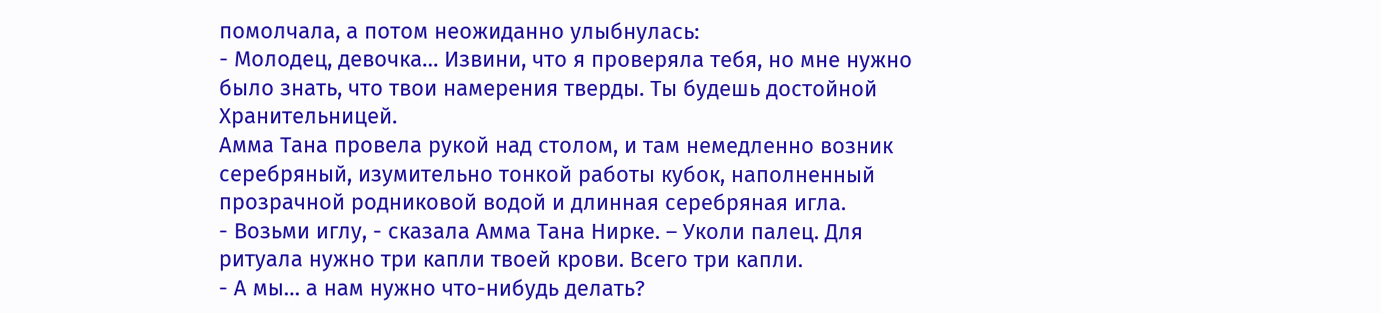помолчала, а потом неожиданно улыбнулась:
- Молодец, девочка… Извини, что я проверяла тебя, но мне нужно было знать, что твои намерения тверды. Ты будешь достойной Хранительницей.
Амма Тана провела рукой над столом, и там немедленно возник серебряный, изумительно тонкой работы кубок, наполненный прозрачной родниковой водой и длинная серебряная игла.
- Возьми иглу, - сказала Амма Тана Нирке. – Уколи палец. Для ритуала нужно три капли твоей крови. Всего три капли.
- А мы… а нам нужно что-нибудь делать?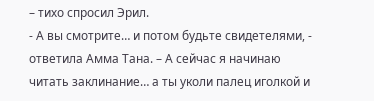– тихо спросил Эрил.
- А вы смотрите… и потом будьте свидетелями, - ответила Амма Тана. – А сейчас я начинаю читать заклинание… а ты уколи палец иголкой и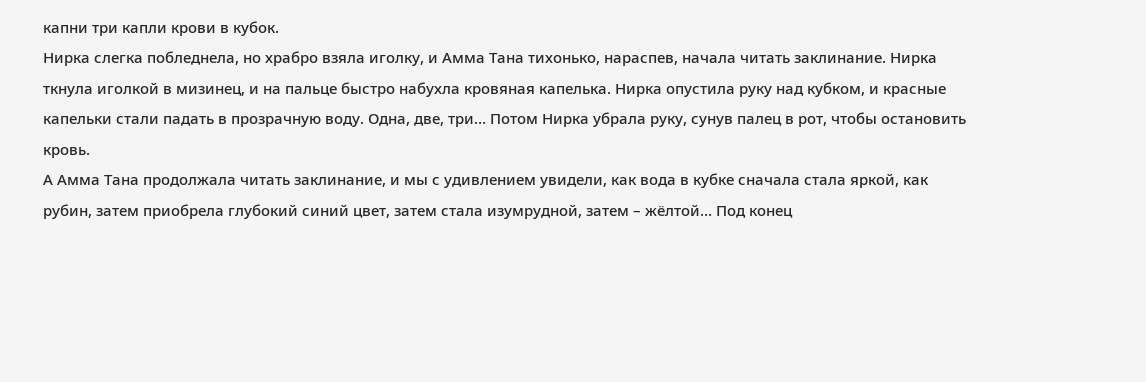капни три капли крови в кубок.
Нирка слегка побледнела, но храбро взяла иголку, и Амма Тана тихонько, нараспев, начала читать заклинание. Нирка ткнула иголкой в мизинец, и на пальце быстро набухла кровяная капелька. Нирка опустила руку над кубком, и красные капельки стали падать в прозрачную воду. Одна, две, три… Потом Нирка убрала руку, сунув палец в рот, чтобы остановить кровь.
А Амма Тана продолжала читать заклинание, и мы с удивлением увидели, как вода в кубке сначала стала яркой, как рубин, затем приобрела глубокий синий цвет, затем стала изумрудной, затем – жёлтой… Под конец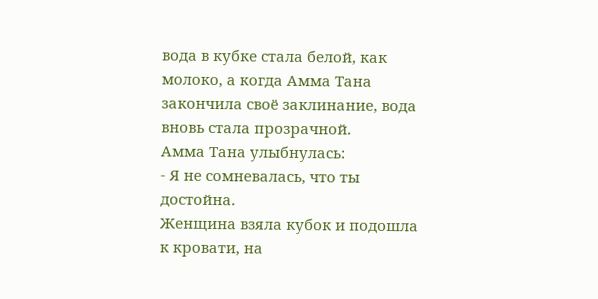вода в кубке стала белой, как молоко, а когда Амма Тана закончила своё заклинание, вода вновь стала прозрачной.
Амма Тана улыбнулась:
- Я не сомневалась, что ты достойна.
Женщина взяла кубок и подошла к кровати, на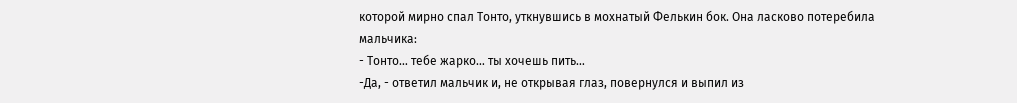которой мирно спал Тонто, уткнувшись в мохнатый Фелькин бок. Она ласково потеребила мальчика:
- Тонто… тебе жарко… ты хочешь пить…
-Да, - ответил мальчик и, не открывая глаз, повернулся и выпил из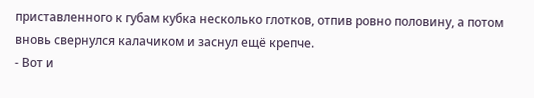приставленного к губам кубка несколько глотков, отпив ровно половину, а потом вновь свернулся калачиком и заснул ещё крепче.
- Вот и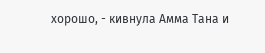хорошо, - кивнула Амма Тана и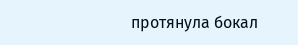протянула бокал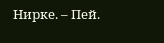Нирке. – Пей.